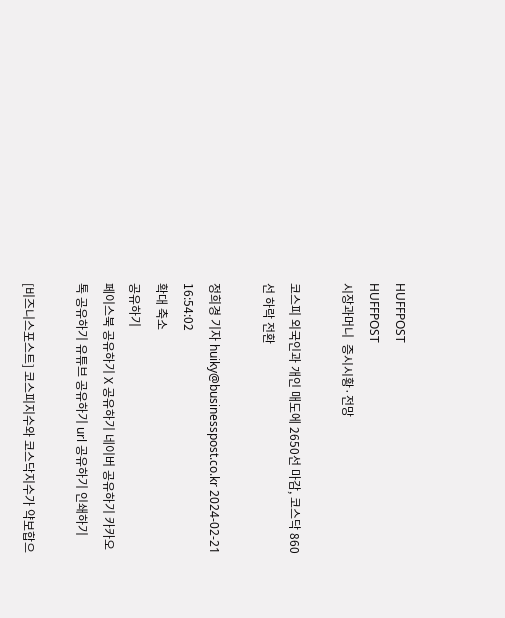HUFFPOST
HUFFPOST
시장과머니  증시시황·전망

코스피 외국인과 개인 매도에 2650선 마감, 코스닥 860선 하락 전환

정희경 기자 huiky@businesspost.co.kr 2024-02-21 16:54:02
확대 축소
공유하기
페이스북 공유하기 X 공유하기 네이버 공유하기 카카오톡 공유하기 유튜브 공유하기 url 공유하기 인쇄하기

[비즈니스포스트] 코스피지수와 코스닥지수가 약보합으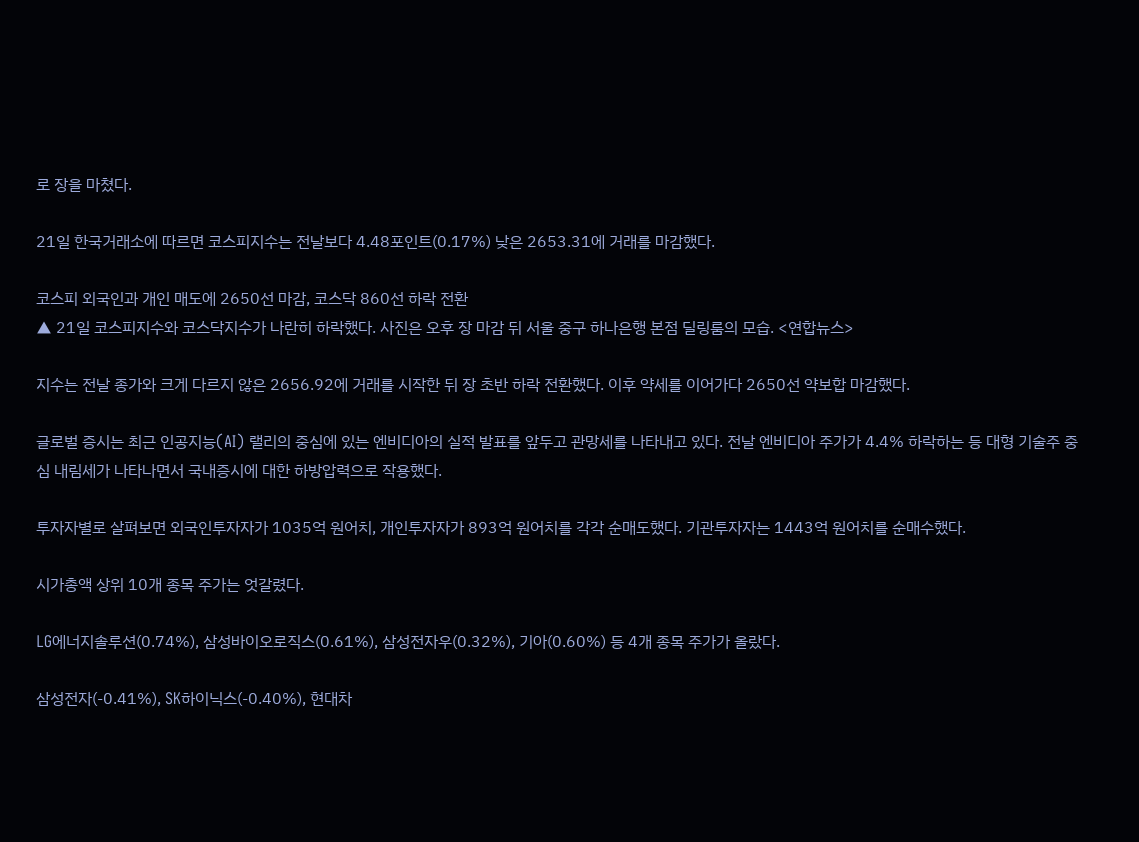로 장을 마쳤다.

21일 한국거래소에 따르면 코스피지수는 전날보다 4.48포인트(0.17%) 낮은 2653.31에 거래를 마감했다.

코스피 외국인과 개인 매도에 2650선 마감, 코스닥 860선 하락 전환
▲ 21일 코스피지수와 코스닥지수가 나란히 하락했다. 사진은 오후 장 마감 뒤 서울 중구 하나은행 본점 딜링룸의 모습. <연합뉴스>

지수는 전날 종가와 크게 다르지 않은 2656.92에 거래를 시작한 뒤 장 초반 하락 전환했다. 이후 약세를 이어가다 2650선 약보합 마감했다.

글로벌 증시는 최근 인공지능(AI) 랠리의 중심에 있는 엔비디아의 실적 발표를 앞두고 관망세를 나타내고 있다. 전날 엔비디아 주가가 4.4% 하락하는 등 대형 기술주 중심 내림세가 나타나면서 국내증시에 대한 하방압력으로 작용했다.

투자자별로 살펴보면 외국인투자자가 1035억 원어치, 개인투자자가 893억 원어치를 각각 순매도했다. 기관투자자는 1443억 원어치를 순매수했다.

시가총액 상위 10개 종목 주가는 엇갈렸다.

LG에너지솔루션(0.74%), 삼성바이오로직스(0.61%), 삼성전자우(0.32%), 기아(0.60%) 등 4개 종목 주가가 올랐다.

삼성전자(-0.41%), SK하이닉스(-0.40%), 현대차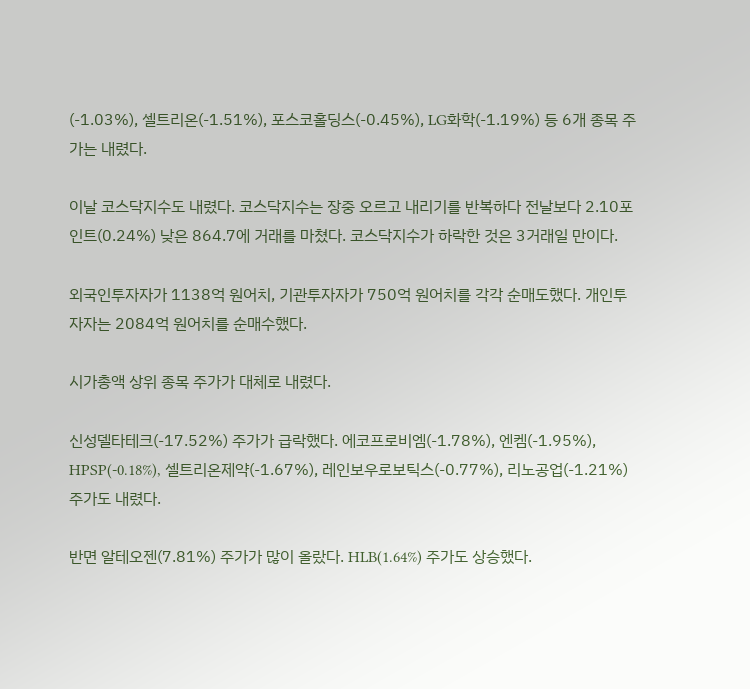(-1.03%), 셀트리온(-1.51%), 포스코홀딩스(-0.45%), LG화학(-1.19%) 등 6개 종목 주가는 내렸다.

이날 코스닥지수도 내렸다. 코스닥지수는 장중 오르고 내리기를 반복하다 전날보다 2.10포인트(0.24%) 낮은 864.7에 거래를 마쳤다. 코스닥지수가 하락한 것은 3거래일 만이다.

외국인투자자가 1138억 원어치, 기관투자자가 750억 원어치를 각각 순매도했다. 개인투자자는 2084억 원어치를 순매수했다.

시가총액 상위 종목 주가가 대체로 내렸다.

신성델타테크(-17.52%) 주가가 급락했다. 에코프로비엠(-1.78%), 엔켐(-1.95%), HPSP(-0.18%), 셀트리온제약(-1.67%), 레인보우로보틱스(-0.77%), 리노공업(-1.21%) 주가도 내렸다.

반면 알테오젠(7.81%) 주가가 많이 올랐다. HLB(1.64%) 주가도 상승했다.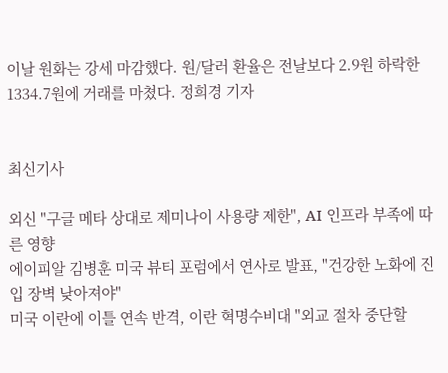이날 원화는 강세 마감했다. 원/달러 환율은 전날보다 2.9원 하락한 1334.7원에 거래를 마쳤다. 정희경 기자


최신기사

외신 "구글 메타 상대로 제미나이 사용량 제한", AI 인프라 부족에 따른 영향
에이피알 김병훈 미국 뷰티 포럼에서 연사로 발표, "건강한 노화에 진입 장벽 낮아져야"
미국 이란에 이틀 연속 반격, 이란 혁명수비대 "외교 절차 중단할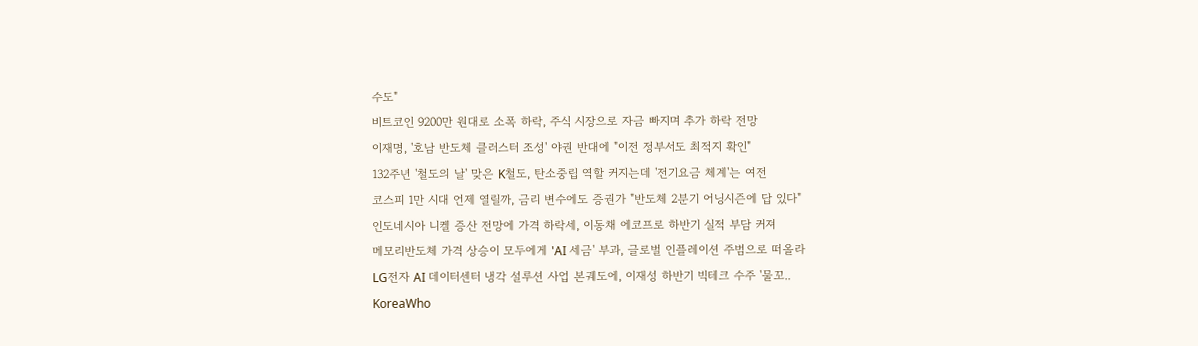수도"
비트코인 9200만 원대로 소폭 하락, 주식 시장으로 자금 빠지며 추가 하락 전망
이재명, '호남 반도체 클러스터 조성' 야권 반대에 "이전 정부서도 최적지 확인"
132주년 '철도의 날' 맞은 K철도, 탄소중립 역할 커지는데 '전기요금 체계'는 여전
코스피 1만 시대 언제 열릴까, 금리 변수에도 증권가 "반도체 2분기 어닝시즌에 답 있다"
인도네시아 니켈 증산 전망에 가격 하락세, 이동채 에코프로 하반기 실적 부담 커져
메모리반도체 가격 상승이 모두에게 'AI 세금' 부과, 글로벌 인플레이션 주범으로 떠올라
LG전자 AI 데이터센터 냉각 설루션 사업 본궤도에, 이재성 하반기 빅테크 수주 '물꼬..
KoreaWho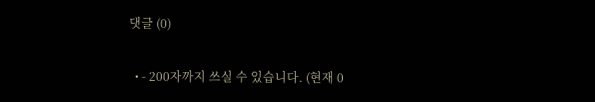댓글 (0)

  • - 200자까지 쓰실 수 있습니다. (현재 0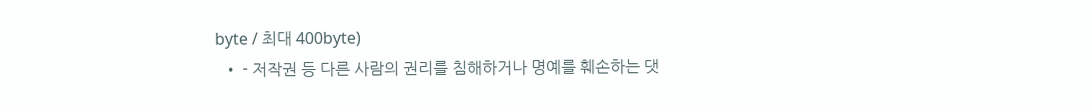byte / 최대 400byte)
  • - 저작권 등 다른 사람의 권리를 침해하거나 명예를 훼손하는 댓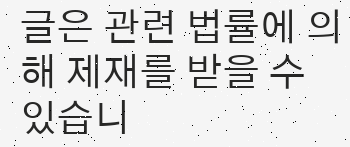글은 관련 법률에 의해 제재를 받을 수 있습니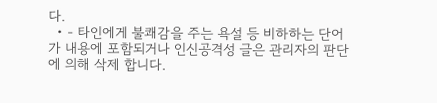다.
  • - 타인에게 불쾌감을 주는 욕설 등 비하하는 단어가 내용에 포함되거나 인신공격성 글은 관리자의 판단에 의해 삭제 합니다.